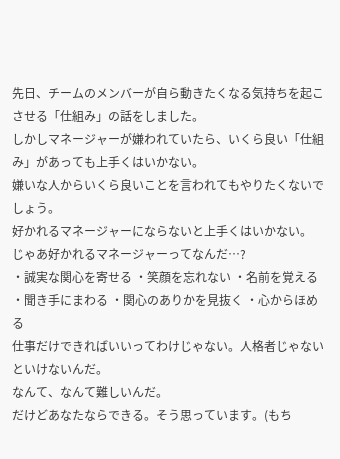先日、チームのメンバーが自ら動きたくなる気持ちを起こさせる「仕組み」の話をしました。
しかしマネージャーが嫌われていたら、いくら良い「仕組み」があっても上手くはいかない。
嫌いな人からいくら良いことを言われてもやりたくないでしょう。
好かれるマネージャーにならないと上手くはいかない。
じゃあ好かれるマネージャーってなんだ…?
・誠実な関心を寄せる ・笑顔を忘れない ・名前を覚える ・聞き手にまわる ・関心のありかを見抜く ・心からほめる
仕事だけできればいいってわけじゃない。人格者じゃないといけないんだ。
なんて、なんて難しいんだ。
だけどあなたならできる。そう思っています。(もち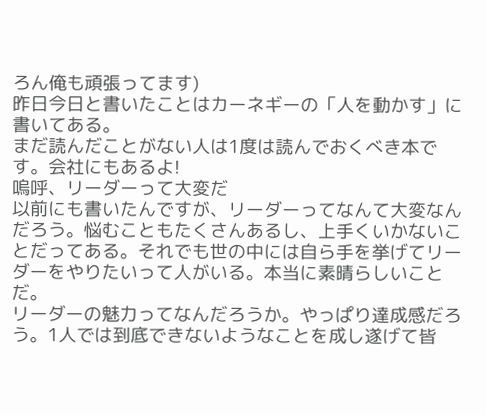ろん俺も頑張ってます)
昨日今日と書いたことはカーネギーの「人を動かす」に書いてある。
まだ読んだことがない人は1度は読んでおくべき本です。会社にもあるよ!
嗚呼、リーダーって大変だ
以前にも書いたんですが、リーダーってなんて大変なんだろう。悩むこともたくさんあるし、上手くいかないことだってある。それでも世の中には自ら手を挙げてリーダーをやりたいって人がいる。本当に素晴らしいことだ。
リーダーの魅力ってなんだろうか。やっぱり達成感だろう。1人では到底できないようなことを成し遂げて皆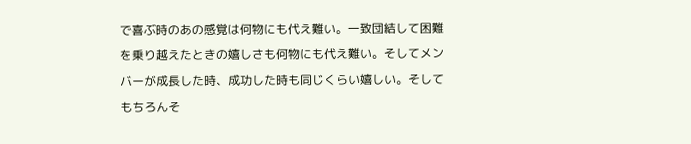で喜ぶ時のあの感覚は何物にも代え難い。一致団結して困難を乗り越えたときの嬉しさも何物にも代え難い。そしてメンバーが成長した時、成功した時も同じくらい嬉しい。そしてもちろんそ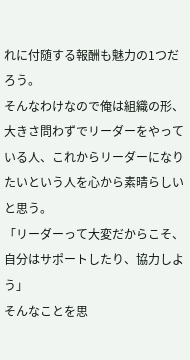れに付随する報酬も魅力の1つだろう。
そんなわけなので俺は組織の形、大きさ問わずでリーダーをやっている人、これからリーダーになりたいという人を心から素晴らしいと思う。
「リーダーって大変だからこそ、自分はサポートしたり、協力しよう」
そんなことを思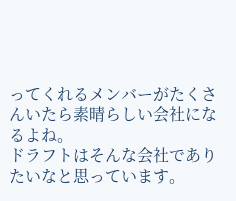ってくれるメンバーがたくさんいたら素晴らしい会社になるよね。
ドラフトはそんな会社でありたいなと思っています。